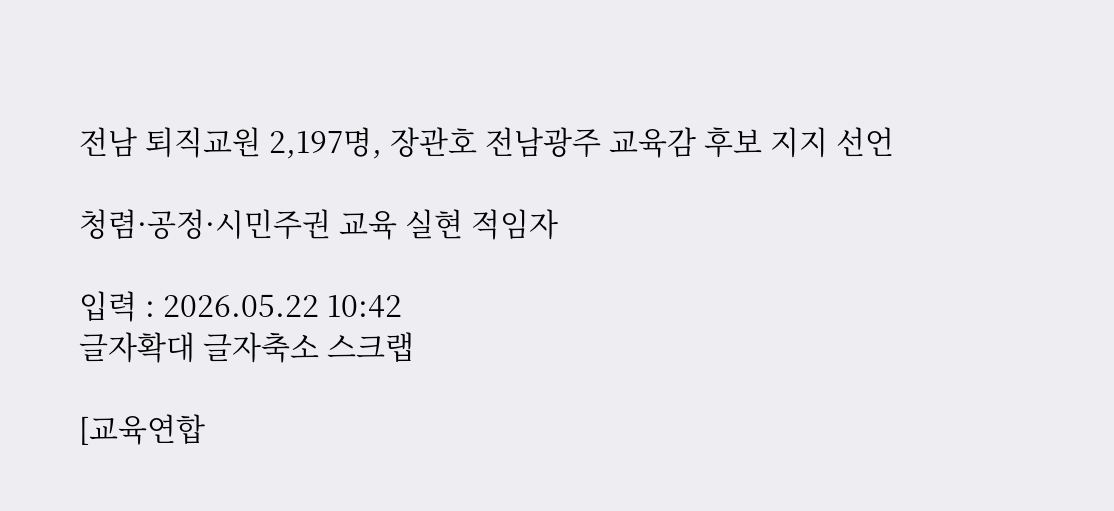전남 퇴직교원 2,197명, 장관호 전남광주 교육감 후보 지지 선언

청렴·공정·시민주권 교육 실현 적임자

입력 : 2026.05.22 10:42
글자확대 글자축소 스크랩

[교육연합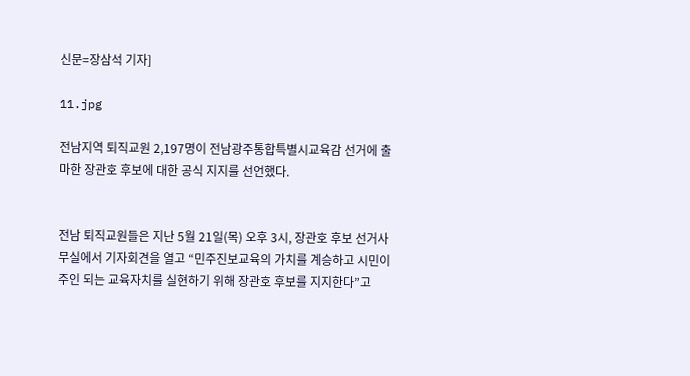신문=장삼석 기자]

11.jpg

전남지역 퇴직교원 2,197명이 전남광주통합특별시교육감 선거에 출마한 장관호 후보에 대한 공식 지지를 선언했다.


전남 퇴직교원들은 지난 5월 21일(목) 오후 3시, 장관호 후보 선거사무실에서 기자회견을 열고 “민주진보교육의 가치를 계승하고 시민이 주인 되는 교육자치를 실현하기 위해 장관호 후보를 지지한다”고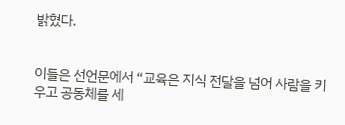밝혔다.


이들은 선언문에서 “교육은 지식 전달을 넘어 사람을 키우고 공동체를 세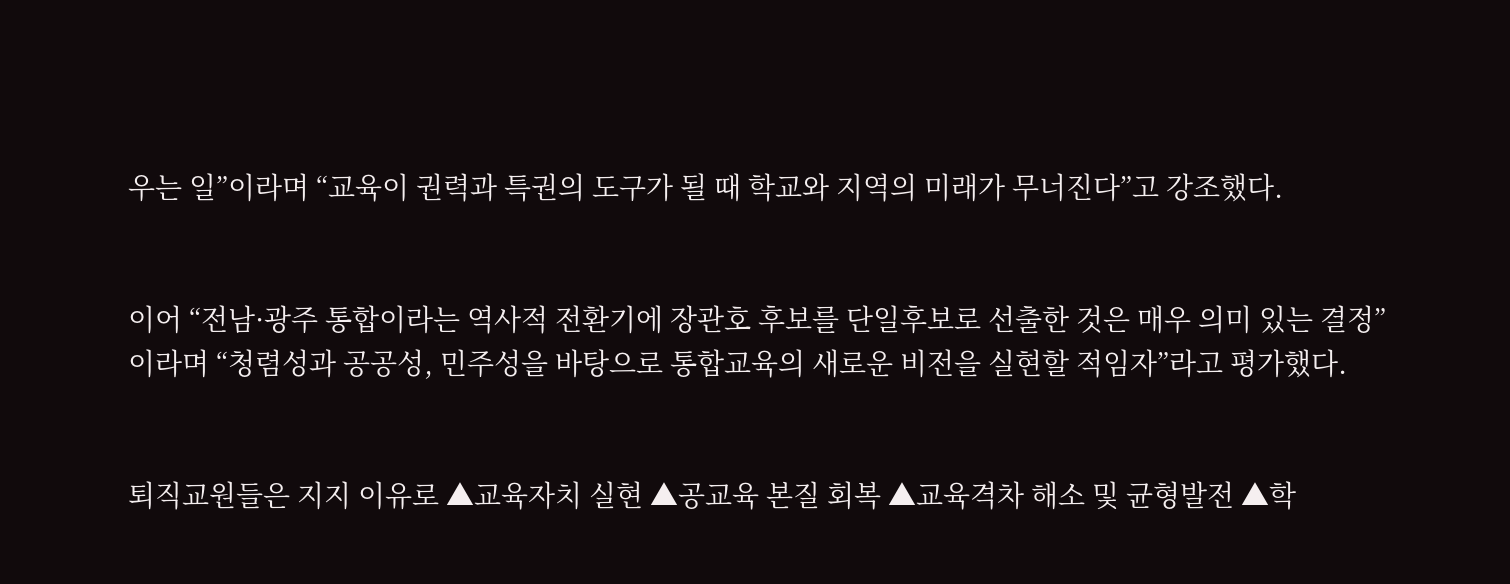우는 일”이라며 “교육이 권력과 특권의 도구가 될 때 학교와 지역의 미래가 무너진다”고 강조했다.


이어 “전남·광주 통합이라는 역사적 전환기에 장관호 후보를 단일후보로 선출한 것은 매우 의미 있는 결정”이라며 “청렴성과 공공성, 민주성을 바탕으로 통합교육의 새로운 비전을 실현할 적임자”라고 평가했다.


퇴직교원들은 지지 이유로 ▲교육자치 실현 ▲공교육 본질 회복 ▲교육격차 해소 및 균형발전 ▲학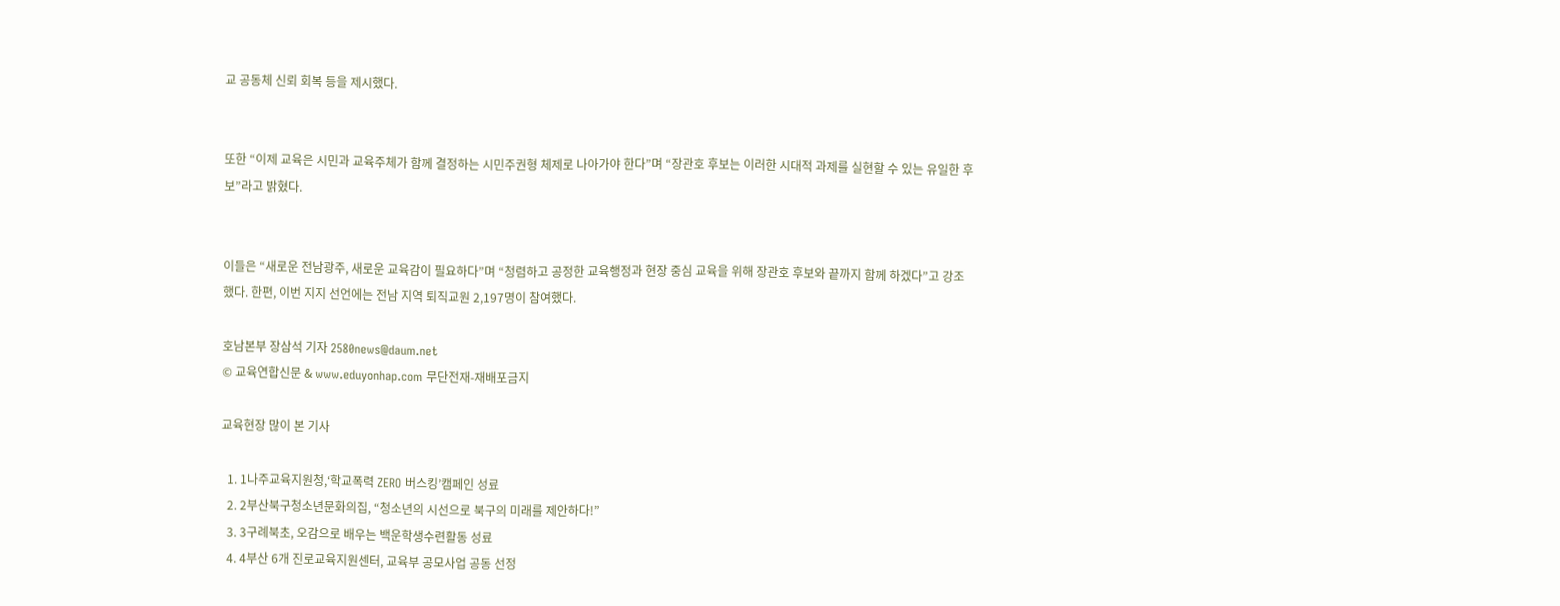교 공동체 신뢰 회복 등을 제시했다.


또한 “이제 교육은 시민과 교육주체가 함께 결정하는 시민주권형 체제로 나아가야 한다”며 “장관호 후보는 이러한 시대적 과제를 실현할 수 있는 유일한 후보”라고 밝혔다.


이들은 “새로운 전남광주, 새로운 교육감이 필요하다”며 “청렴하고 공정한 교육행정과 현장 중심 교육을 위해 장관호 후보와 끝까지 함께 하겠다”고 강조했다. 한편, 이번 지지 선언에는 전남 지역 퇴직교원 2,197명이 참여했다.

호남본부 장삼석 기자 2580news@daum.net
© 교육연합신문 & www.eduyonhap.com 무단전재-재배포금지

교육현장 많이 본 기사

  1. 1나주교육지원청,‘학교폭력 ZERO 버스킹’캠페인 성료
  2. 2부산북구청소년문화의집, “청소년의 시선으로 북구의 미래를 제안하다!”
  3. 3구례북초, 오감으로 배우는 백운학생수련활동 성료
  4. 4부산 6개 진로교육지원센터, 교육부 공모사업 공동 선정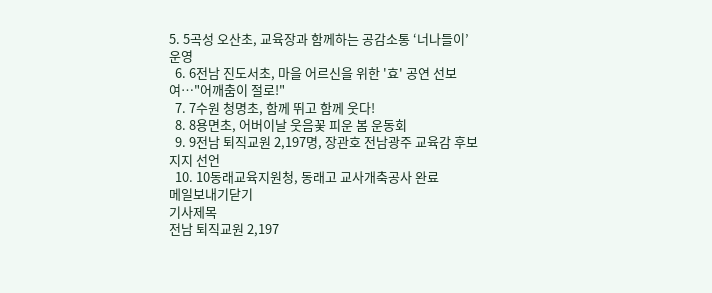5. 5곡성 오산초, 교육장과 함께하는 공감소통 ‘너나들이’ 운영
  6. 6전남 진도서초, 마을 어르신을 위한 '효' 공연 선보여…"어깨춤이 절로!"
  7. 7수원 청명초, 함께 뛰고 함께 웃다!
  8. 8용면초, 어버이날 웃음꽃 피운 봄 운동회
  9. 9전남 퇴직교원 2,197명, 장관호 전남광주 교육감 후보 지지 선언
  10. 10동래교육지원청, 동래고 교사개축공사 완료
메일보내기닫기
기사제목
전남 퇴직교원 2,197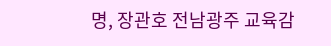명, 장관호 전남광주 교육감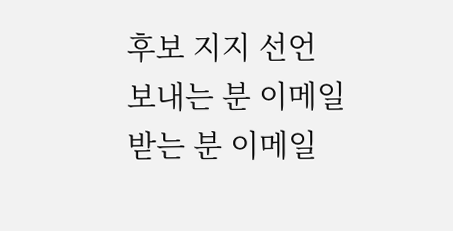후보 지지 선언
보내는 분 이메일
받는 분 이메일